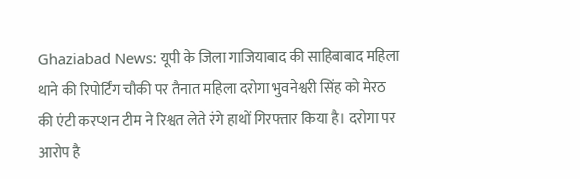Ghaziabad News: यूपी के जिला गाजियाबाद की साहिबाबाद महिला थाने की रिपोर्टिंग चौकी पर तैनात महिला दरोगा भुवनेश्वरी सिंह को मेरठ की एंटी करप्शन टीम ने रिश्वत लेते रंगे हाथों गिरफ्तार किया है। दरोगा पर आरोप है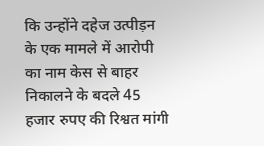कि उन्होंने दहेज उत्पीड़न के एक मामले में आरोपी का नाम केस से बाहर निकालने के बदले 45 हजार रुपए की रिश्वत मांगी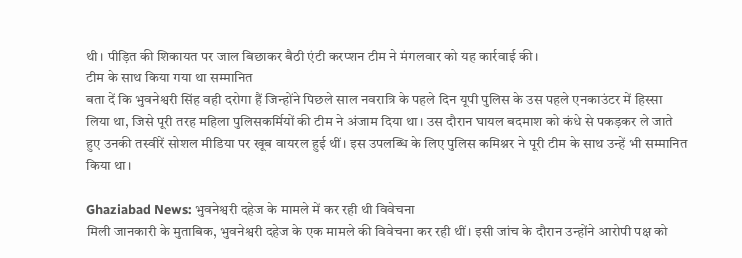थी। पीड़ित की शिकायत पर जाल बिछाकर बैठी एंटी करप्शन टीम ने मंगलवार को यह कार्रवाई की।
टीम के साथ किया गया था सम्मानित
बता दें कि भुवनेश्वरी सिंह वही दरोगा हैं जिन्होंने पिछले साल नवरात्रि के पहले दिन यूपी पुलिस के उस पहले एनकाउंटर में हिस्सा लिया था, जिसे पूरी तरह महिला पुलिसकर्मियों की टीम ने अंजाम दिया था। उस दौरान घायल बदमाश को कंधे से पकड़कर ले जाते हुए उनकी तस्वीरें सोशल मीडिया पर खूब वायरल हुई थीं। इस उपलब्धि के लिए पुलिस कमिश्नर ने पूरी टीम के साथ उन्हें भी सम्मानित किया था।

Ghaziabad News: भुवनेश्वरी दहेज के मामले में कर रही थी विवेचना
मिली जानकारी के मुताबिक, भुवनेश्वरी दहेज के एक मामले की विवेचना कर रही थीं। इसी जांच के दौरान उन्होंने आरोपी पक्ष को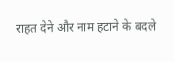राहत देने और नाम हटाने के बदले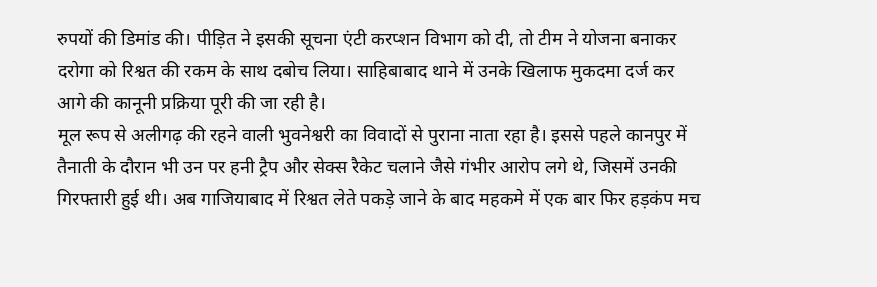रुपयों की डिमांड की। पीड़ित ने इसकी सूचना एंटी करप्शन विभाग को दी, तो टीम ने योजना बनाकर दरोगा को रिश्वत की रकम के साथ दबोच लिया। साहिबाबाद थाने में उनके खिलाफ मुकदमा दर्ज कर आगे की कानूनी प्रक्रिया पूरी की जा रही है।
मूल रूप से अलीगढ़ की रहने वाली भुवनेश्वरी का विवादों से पुराना नाता रहा है। इससे पहले कानपुर में तैनाती के दौरान भी उन पर हनी ट्रैप और सेक्स रैकेट चलाने जैसे गंभीर आरोप लगे थे, जिसमें उनकी गिरफ्तारी हुई थी। अब गाजियाबाद में रिश्वत लेते पकड़े जाने के बाद महकमे में एक बार फिर हड़कंप मच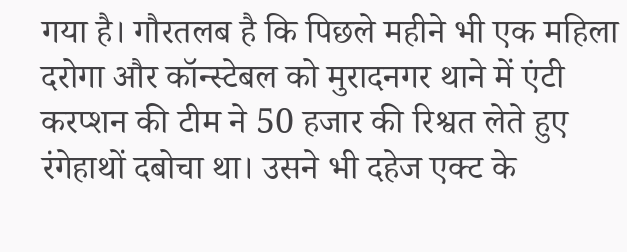गया है। गौरतलब है कि पिछले महीने भी एक महिला दरोगा और कॉन्स्टेबल को मुरादनगर थाने में एंटी करप्शन की टीम ने 50 हजार की रिश्वत लेते हुए रंगेहाथों दबोचा था। उसने भी दहेज एक्ट के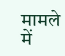मामले में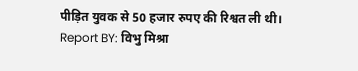पीड़ित युवक से 50 हजार रुपए की रिश्वत ली थी।
Report BY: विभु मिश्रा